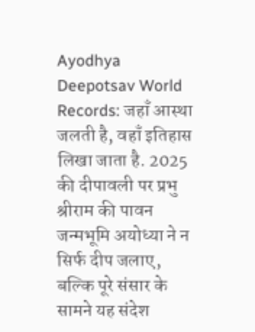Ayodhya Deepotsav World Records: जहाँ आस्था जलती है, वहाँ इतिहास लिखा जाता है. 2025 की दीपावली पर प्रभु श्रीराम की पावन जन्मभूमि अयोध्या ने न सिर्फ दीप जलाए, बल्कि पूरे संसार के सामने यह संदेश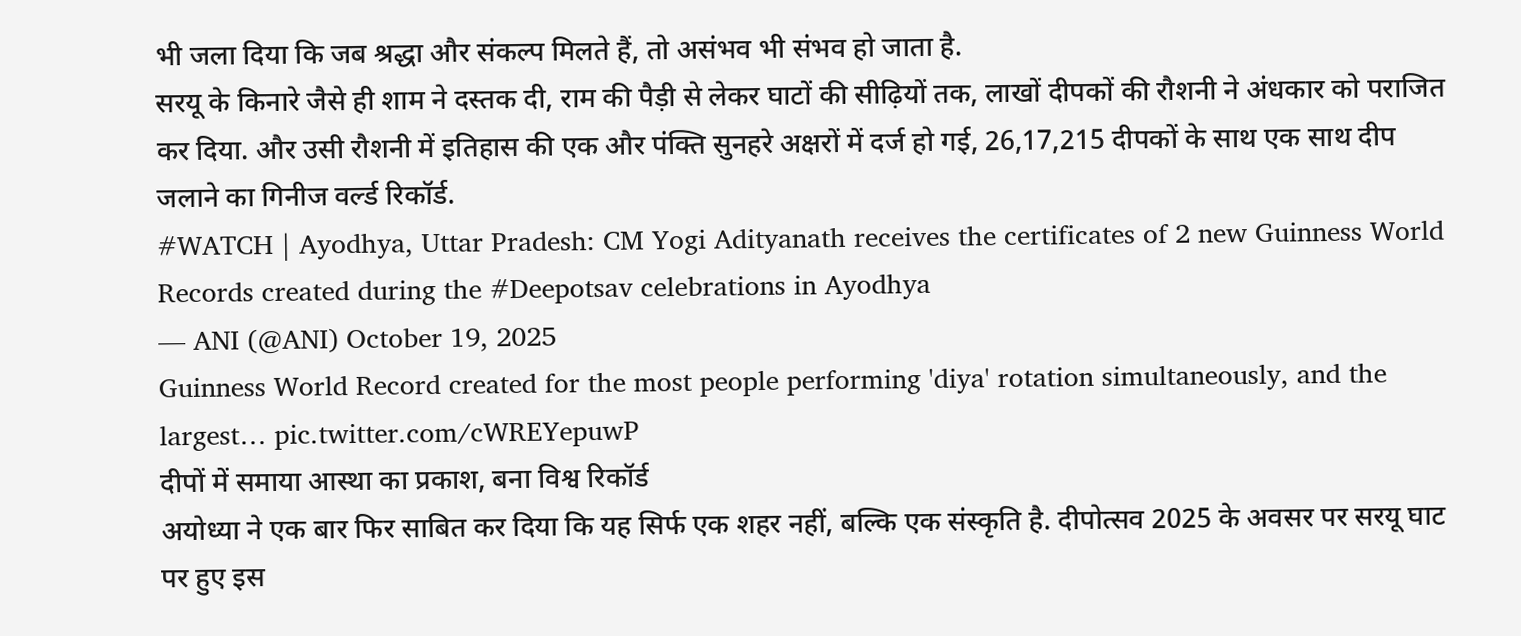भी जला दिया कि जब श्रद्धा और संकल्प मिलते हैं, तो असंभव भी संभव हो जाता है.
सरयू के किनारे जैसे ही शाम ने दस्तक दी, राम की पैड़ी से लेकर घाटों की सीढ़ियों तक, लाखों दीपकों की रौशनी ने अंधकार को पराजित कर दिया. और उसी रौशनी में इतिहास की एक और पंक्ति सुनहरे अक्षरों में दर्ज हो गई, 26,17,215 दीपकों के साथ एक साथ दीप जलाने का गिनीज वर्ल्ड रिकॉर्ड.
#WATCH | Ayodhya, Uttar Pradesh: CM Yogi Adityanath receives the certificates of 2 new Guinness World Records created during the #Deepotsav celebrations in Ayodhya
— ANI (@ANI) October 19, 2025
Guinness World Record created for the most people performing 'diya' rotation simultaneously, and the largest… pic.twitter.com/cWREYepuwP
दीपों में समाया आस्था का प्रकाश, बना विश्व रिकॉर्ड
अयोध्या ने एक बार फिर साबित कर दिया कि यह सिर्फ एक शहर नहीं, बल्कि एक संस्कृति है. दीपोत्सव 2025 के अवसर पर सरयू घाट पर हुए इस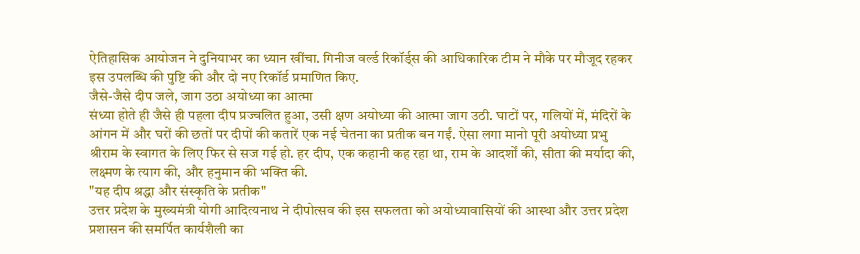ऐतिहासिक आयोजन ने दुनियाभर का ध्यान खींचा. गिनीज वर्ल्ड रिकॉर्ड्स की आधिकारिक टीम ने मौके पर मौजूद रहकर इस उपलब्धि की पुष्टि की और दो नए रिकॉर्ड प्रमाणित किए.
जैसे-जैसे दीप जले, जाग उठा अयोध्या का आत्मा
संध्या होते ही जैसे ही पहला दीप प्रज्वलित हुआ, उसी क्षण अयोध्या की आत्मा जाग उठी. घाटों पर, गलियों में, मंदिरों के आंगन में और घरों की छतों पर दीपों की कतारें एक नई चेतना का प्रतीक बन गईं. ऐसा लगा मानो पूरी अयोध्या प्रभु श्रीराम के स्वागत के लिए फिर से सज गई हो. हर दीप, एक कहानी कह रहा था, राम के आदर्शों की, सीता की मर्यादा की, लक्ष्मण के त्याग की, और हनुमान की भक्ति की.
"यह दीप श्रद्धा और संस्कृति के प्रतीक"
उत्तर प्रदेश के मुख्यमंत्री योगी आदित्यनाथ ने दीपोत्सव की इस सफलता को अयोध्यावासियों की आस्था और उत्तर प्रदेश प्रशासन की समर्पित कार्यशैली का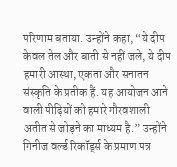परिणाम बताया. उन्होंने कहा, “ये दीप केवल तेल और बाती से नहीं जले, ये दीप हमारी आस्था, एकता और सनातन संस्कृति के प्रतीक हैं. यह आयोजन आने वाली पीढ़ियों को हमारे गौरवशाली अतीत से जोड़ने का माध्यम है.” उन्होंने गिनीज वर्ल्ड रिकॉर्ड्स के प्रमाण पत्र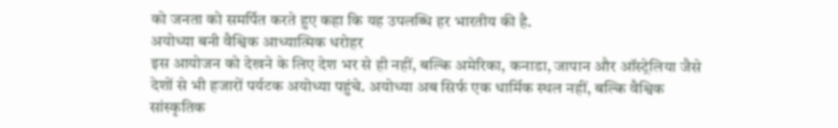को जनता को समर्पित करते हुए कहा कि यह उपलब्धि हर भारतीय की है.
अयोध्या बनी वैश्विक आध्यात्मिक धरोहर
इस आयोजन को देखने के लिए देश भर से ही नहीं, बल्कि अमेरिका, कनाडा, जापान और ऑस्ट्रेलिया जैसे देशों से भी हजारों पर्यटक अयोध्या पहुंचे. अयोध्या अब सिर्फ एक धार्मिक स्थल नहीं, बल्कि वैश्विक सांस्कृतिक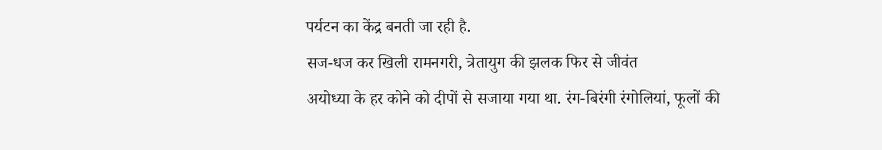पर्यटन का केंद्र बनती जा रही है.
सज-धज कर खिली रामनगरी, त्रेतायुग की झलक फिर से जीवंत
अयोध्या के हर कोने को दीपों से सजाया गया था. रंग-बिरंगी रंगोलियां, फूलों की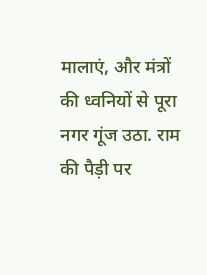मालाएं, और मंत्रों की ध्वनियों से पूरा नगर गूंज उठा. राम की पैड़ी पर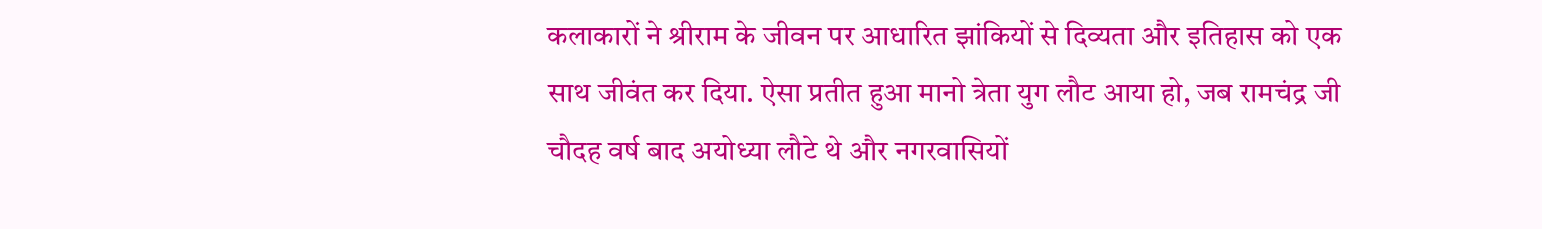कलाकारों ने श्रीराम के जीवन पर आधारित झांकियों से दिव्यता और इतिहास को एक साथ जीवंत कर दिया. ऐसा प्रतीत हुआ मानो त्रेता युग लौट आया हो, जब रामचंद्र जी चौदह वर्ष बाद अयोध्या लौटे थे और नगरवासियों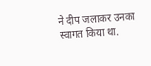ने दीप जलाकर उनका स्वागत किया था.